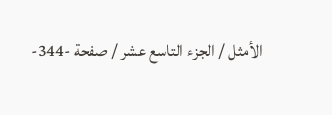الأمثل / الجزء التاسع عشر / صفحة -344-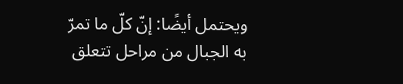ويحتمل أيضًا: إنّ كلّ ما تمرّ به الجبال من مراحل تتعلق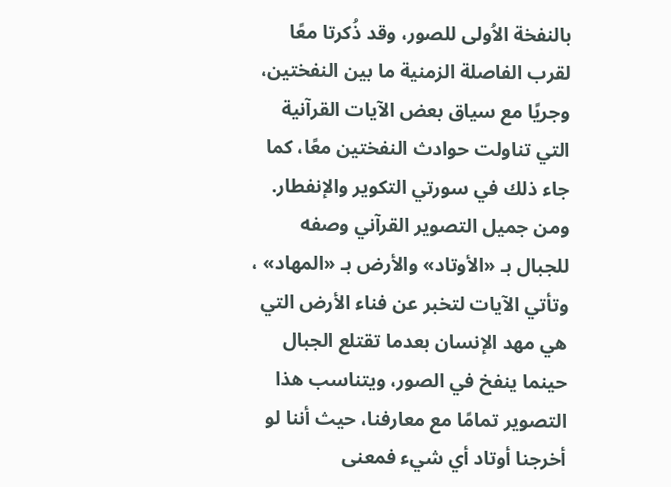بالنفخة الاُولى للصور، وقد ذُكرتا معًا لقرب الفاصلة الزمنية ما بين النفختين، وجريًا مع سياق بعض الآيات القرآنية التي تناولت حوادث النفختين معًا، كما جاء ذلك في سورتي التكوير والإنفطار.
ومن جميل التصوير القرآني وصفه للجبال بـ «الأوتاد» والأرض بـ «المهاد» ، وتأتي الآيات لتخبر عن فناء الأرض التي هي مهد الإنسان بعدما تقتلع الجبال حينما ينفخ في الصور، ويتناسب هذا التصوير تمامًا مع معارفنا، حيث أننا لو أخرجنا أوتاد أي شيء فمعنى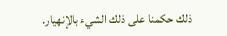ذلك حكمنا على ذلك الشيء بالإنهيار.